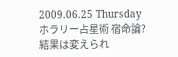2009.06.25 Thursday
ホラリー占星術 宿命論?
結果は変えられ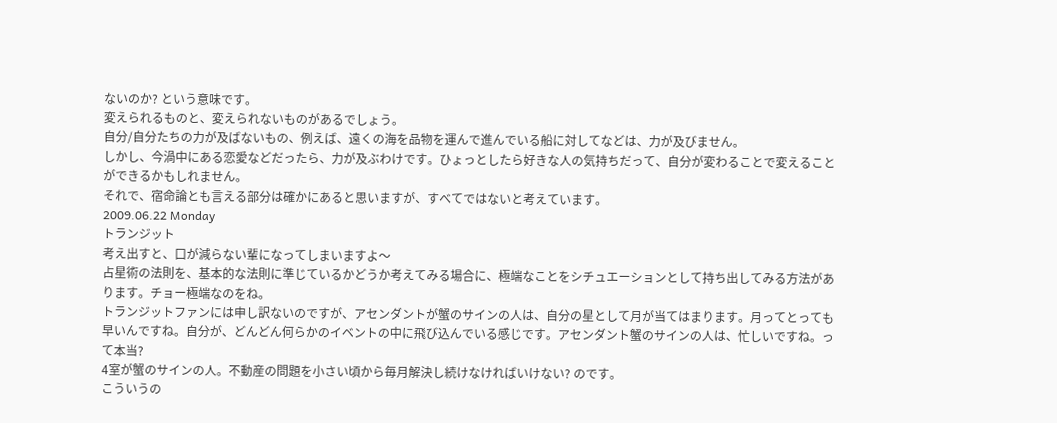ないのか? という意味です。
変えられるものと、変えられないものがあるでしょう。
自分/自分たちの力が及ばないもの、例えば、遠くの海を品物を運んで進んでいる船に対してなどは、力が及びません。
しかし、今渦中にある恋愛などだったら、力が及ぶわけです。ひょっとしたら好きな人の気持ちだって、自分が変わることで変えることができるかもしれません。
それで、宿命論とも言える部分は確かにあると思いますが、すべてではないと考えています。
2009.06.22 Monday
トランジット
考え出すと、口が減らない輩になってしまいますよ〜
占星術の法則を、基本的な法則に準じているかどうか考えてみる場合に、極端なことをシチュエーションとして持ち出してみる方法があります。チョー極端なのをね。
トランジットファンには申し訳ないのですが、アセンダントが蟹のサインの人は、自分の星として月が当てはまります。月ってとっても早いんですね。自分が、どんどん何らかのイベントの中に飛び込んでいる感じです。アセンダント蟹のサインの人は、忙しいですね。って本当?
4室が蟹のサインの人。不動産の問題を小さい頃から毎月解決し続けなければいけない? のです。
こういうの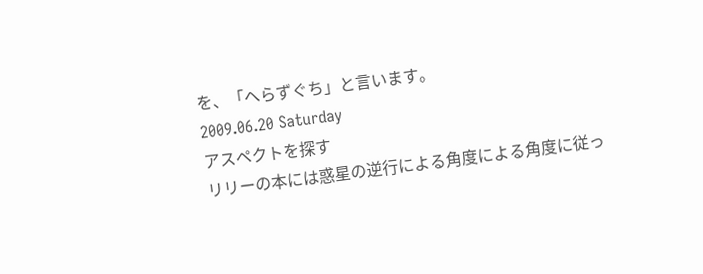を、「へらずぐち」と言います。
2009.06.20 Saturday
アスペクトを探す
リリーの本には惑星の逆行による角度による角度に従っ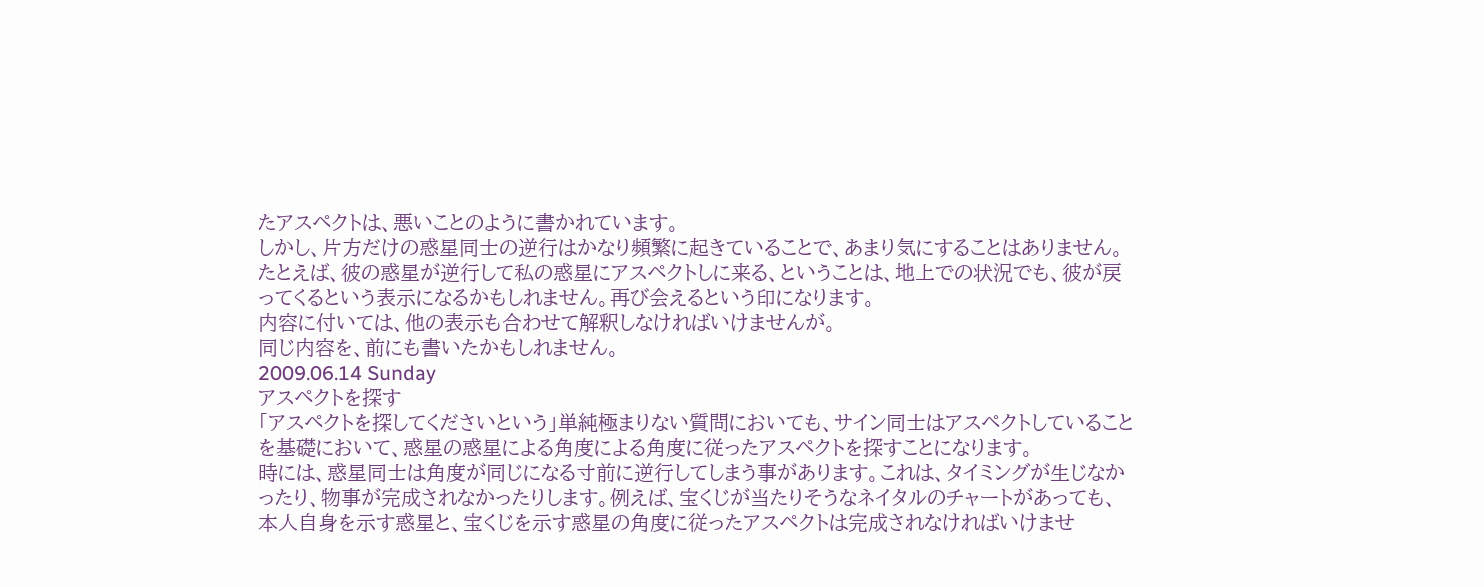たアスペクトは、悪いことのように書かれています。
しかし、片方だけの惑星同士の逆行はかなり頻繁に起きていることで、あまり気にすることはありません。
たとえば、彼の惑星が逆行して私の惑星にアスペクトしに来る、ということは、地上での状況でも、彼が戻ってくるという表示になるかもしれません。再び会えるという印になります。
内容に付いては、他の表示も合わせて解釈しなければいけませんが。
同じ内容を、前にも書いたかもしれません。
2009.06.14 Sunday
アスペクトを探す
「アスペクトを探してくださいという」単純極まりない質問においても、サイン同士はアスペクトしていることを基礎において、惑星の惑星による角度による角度に従ったアスペクトを探すことになります。
時には、惑星同士は角度が同じになる寸前に逆行してしまう事があります。これは、タイミングが生じなかったり、物事が完成されなかったりします。例えば、宝くじが当たりそうなネイタルのチャートがあっても、本人自身を示す惑星と、宝くじを示す惑星の角度に従ったアスペクトは完成されなければいけませ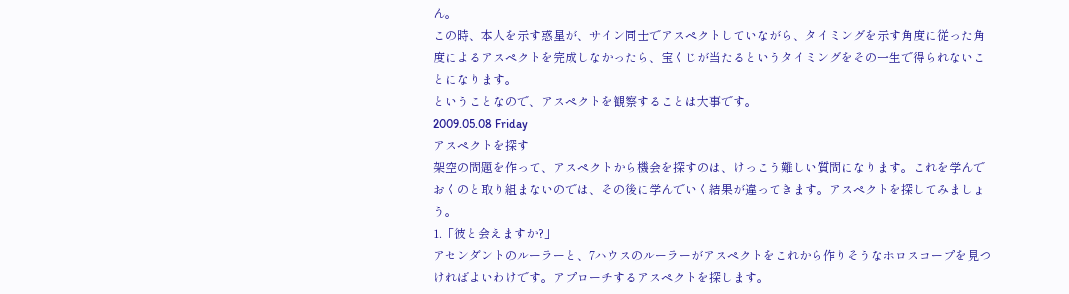ん。
この時、本人を示す惑星が、サイン同士でアスペクトしていながら、タイミングを示す角度に従った角度によるアスペクトを完成しなかったら、宝くじが当たるというタイミングをその一生で得られないことになります。
ということなので、アスペクトを観察することは大事です。
2009.05.08 Friday
アスペクトを探す
架空の問題を作って、アスペクトから機会を探すのは、けっこう難しい質問になります。これを学んでおくのと取り組まないのでは、その後に学んでいく結果が違ってきます。アスペクトを探してみましょう。
1.「彼と会えますか?」
アセンダントのルーラーと、7ハウスのルーラーがアスペクトをこれから作りそうなホロスコープを見つければよいわけです。アプローチするアスペクトを探します。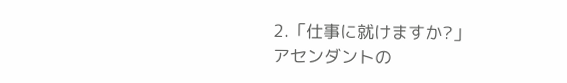2.「仕事に就けますか?」
アセンダントの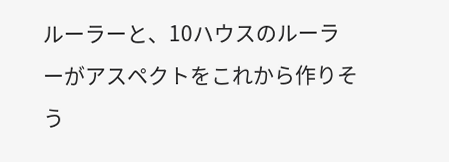ルーラーと、10ハウスのルーラーがアスペクトをこれから作りそう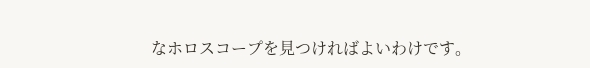なホロスコープを見つければよいわけです。